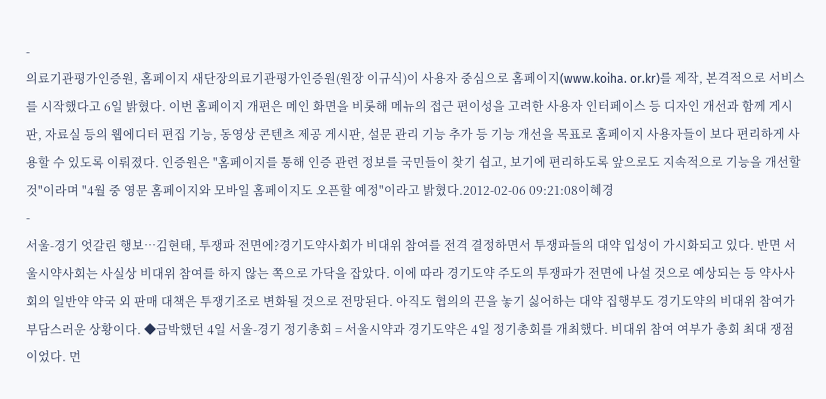-
의료기관평가인증원, 홈페이지 새단장의료기관평가인증원(원장 이규식)이 사용자 중심으로 홈페이지(www.koiha. or.kr)를 제작, 본격적으로 서비스를 시작했다고 6일 밝혔다. 이번 홈페이지 개편은 메인 화면을 비롯해 메뉴의 접근 편이성을 고려한 사용자 인터페이스 등 디자인 개선과 함께 게시판, 자료실 등의 웹에디터 편집 기능, 동영상 콘텐츠 제공 게시판, 설문 관리 기능 추가 등 기능 개선을 목표로 홈페이지 사용자들이 보다 편리하게 사용할 수 있도록 이뤄졌다. 인증원은 "홈페이지를 통해 인증 관련 정보를 국민들이 찾기 쉽고, 보기에 편리하도록 앞으로도 지속적으로 기능을 개선할 것"이라며 "4월 중 영문 홈페이지와 모바일 홈페이지도 오픈할 예정"이라고 밝혔다.2012-02-06 09:21:08이혜경
-
서울-경기 엇갈린 행보…김현태, 투쟁파 전면에?경기도약사회가 비대위 참여를 전격 결정하면서 투쟁파들의 대약 입성이 가시화되고 있다. 반면 서울시약사회는 사실상 비대위 참여를 하지 않는 쪽으로 가닥을 잡았다. 이에 따라 경기도약 주도의 투쟁파가 전면에 나설 것으로 예상되는 등 약사사회의 일반약 약국 외 판매 대책은 투쟁기조로 변화될 것으로 전망된다. 아직도 협의의 끈을 놓기 싫어하는 대약 집행부도 경기도약의 비대위 참여가 부담스러운 상황이다. ◆급박했던 4일 서울-경기 정기총회 = 서울시약과 경기도약은 4일 정기총회를 개최했다. 비대위 참여 여부가 총회 최대 쟁점이었다. 먼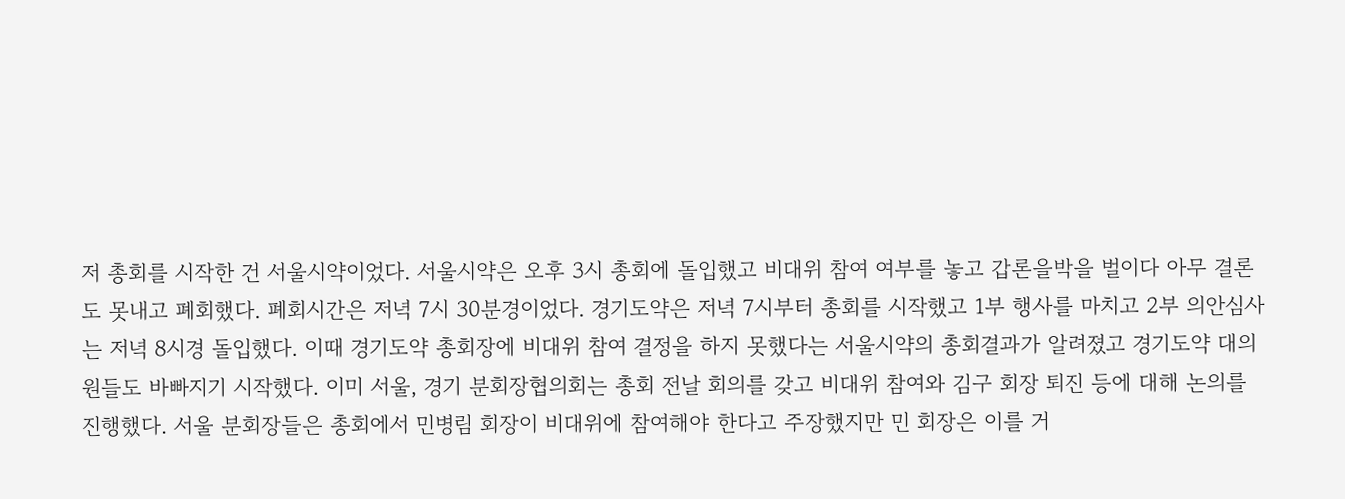저 총회를 시작한 건 서울시약이었다. 서울시약은 오후 3시 총회에 돌입했고 비대위 참여 여부를 놓고 갑론을박을 벌이다 아무 결론도 못내고 폐회했다. 폐회시간은 저녁 7시 30분경이었다. 경기도약은 저녁 7시부터 총회를 시작했고 1부 행사를 마치고 2부 의안심사는 저녁 8시경 돌입했다. 이때 경기도약 총회장에 비대위 참여 결정을 하지 못했다는 서울시약의 총회결과가 알려졌고 경기도약 대의원들도 바빠지기 시작했다. 이미 서울, 경기 분회장협의회는 총회 전날 회의를 갖고 비대위 참여와 김구 회장 퇴진 등에 대해 논의를 진행했다. 서울 분회장들은 총회에서 민병림 회장이 비대위에 참여해야 한다고 주장했지만 민 회장은 이를 거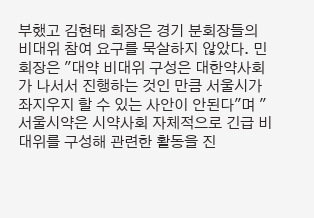부했고 김현태 회장은 경기 분회장들의 비대위 참여 요구를 묵살하지 않았다. 민 회장은 "대약 비대위 구성은 대한약사회가 나서서 진행하는 것인 만큼 서울시가 좌지우지 할 수 있는 사안이 안된다"며 "서울시약은 시약사회 자체적으로 긴급 비대위를 구성해 관련한 활동을 진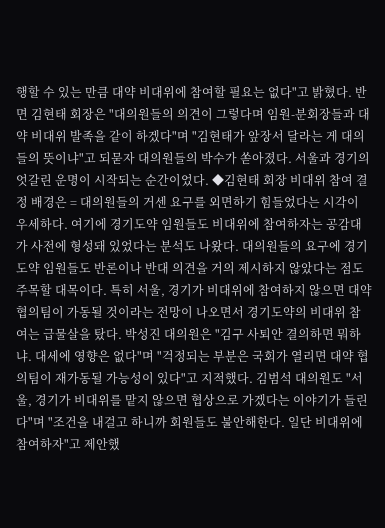행할 수 있는 만큼 대약 비대위에 참여할 필요는 없다"고 밝혔다. 반면 김현태 회장은 "대의원들의 의견이 그렇다며 임원-분회장들과 대약 비대위 발족을 같이 하겠다"며 "김현태가 앞장서 달라는 게 대의들의 뜻이냐"고 되묻자 대의원들의 박수가 쏟아졌다. 서울과 경기의 엇갈린 운명이 시작되는 순간이었다. ◆김현태 회장 비대위 참여 결정 배경은 = 대의원들의 거센 요구를 외면하기 힘들었다는 시각이 우세하다. 여기에 경기도약 임원들도 비대위에 참여하자는 공감대가 사전에 형성돼 있었다는 분석도 나왔다. 대의원들의 요구에 경기도약 임원들도 반론이나 반대 의견을 거의 제시하지 않았다는 점도 주목할 대목이다. 특히 서울, 경기가 비대위에 참여하지 않으면 대약 협의팀이 가동될 것이라는 전망이 나오면서 경기도약의 비대위 참여는 급물살을 탔다. 박성진 대의원은 "김구 사퇴안 결의하면 뭐하냐. 대세에 영향은 없다"며 "걱정되는 부분은 국회가 열리면 대약 협의팀이 재가동될 가능성이 있다"고 지적했다. 김범석 대의원도 "서울, 경기가 비대위를 맡지 않으면 협상으로 가겠다는 이야기가 들린다"며 "조건을 내걸고 하니까 회원들도 불안해한다. 일단 비대위에 참여하자"고 제안했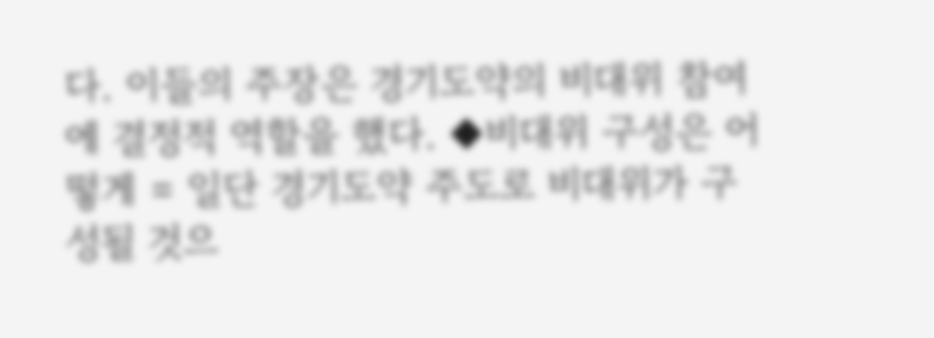다. 이들의 주장은 경기도약의 비대위 참여에 결정적 역할을 했다. ◆비대위 구성은 어떻게 = 일단 경기도약 주도로 비대위가 구성될 것으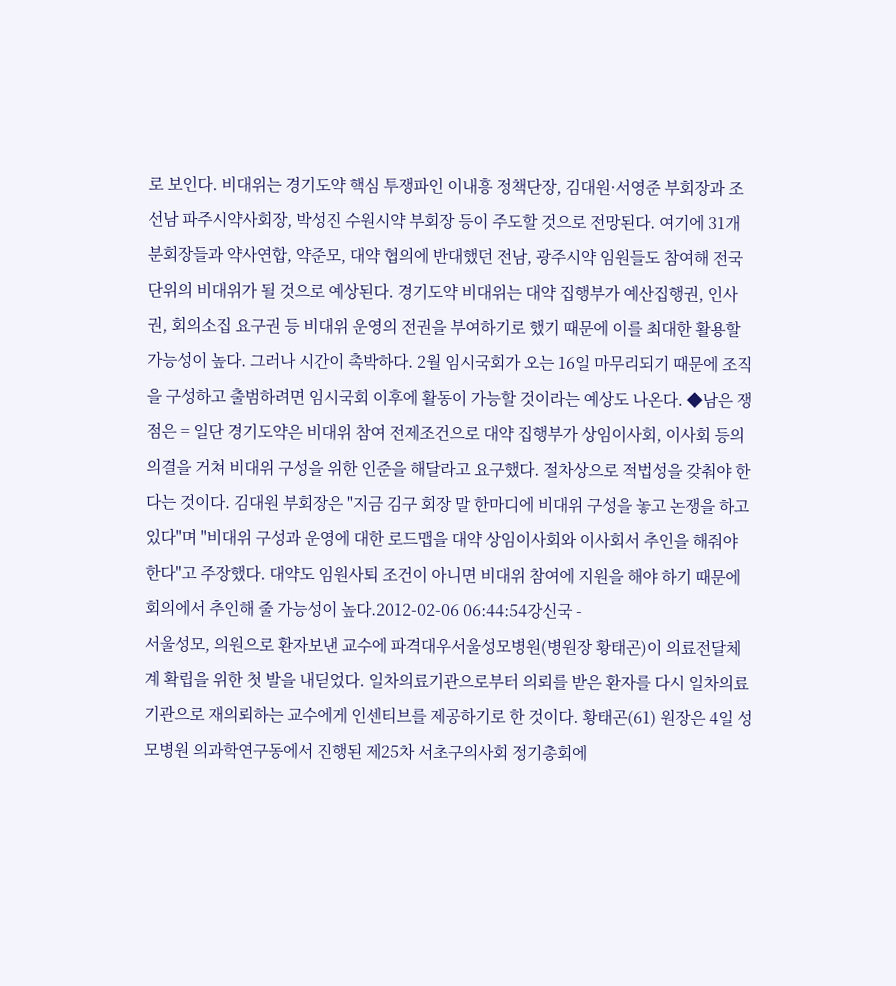로 보인다. 비대위는 경기도약 핵심 투쟁파인 이내흥 정책단장, 김대원·서영준 부회장과 조선남 파주시약사회장, 박성진 수원시약 부회장 등이 주도할 것으로 전망된다. 여기에 31개 분회장들과 약사연합, 약준모, 대약 협의에 반대했던 전남, 광주시약 임원들도 참여해 전국 단위의 비대위가 될 것으로 예상된다. 경기도약 비대위는 대약 집행부가 예산집행권, 인사권, 회의소집 요구권 등 비대위 운영의 전권을 부여하기로 했기 때문에 이를 최대한 활용할 가능성이 높다. 그러나 시간이 촉박하다. 2월 임시국회가 오는 16일 마무리되기 때문에 조직을 구성하고 출범하려면 임시국회 이후에 활동이 가능할 것이라는 예상도 나온다. ◆남은 쟁점은 = 일단 경기도약은 비대위 참여 전제조건으로 대약 집행부가 상임이사회, 이사회 등의 의결을 거쳐 비대위 구성을 위한 인준을 해달라고 요구했다. 절차상으로 적법성을 갖춰야 한다는 것이다. 김대원 부회장은 "지금 김구 회장 말 한마디에 비대위 구성을 놓고 논쟁을 하고 있다"며 "비대위 구성과 운영에 대한 로드맵을 대약 상임이사회와 이사회서 추인을 해줘야 한다"고 주장했다. 대약도 임원사퇴 조건이 아니면 비대위 참여에 지원을 해야 하기 때문에 회의에서 추인해 줄 가능성이 높다.2012-02-06 06:44:54강신국 -
서울성모, 의원으로 환자보낸 교수에 파격대우서울성모병원(병원장 황태곤)이 의료전달체계 확립을 위한 첫 발을 내딛었다. 일차의료기관으로부터 의뢰를 받은 환자를 다시 일차의료기관으로 재의뢰하는 교수에게 인센티브를 제공하기로 한 것이다. 황태곤(61) 원장은 4일 성모병원 의과학연구동에서 진행된 제25차 서초구의사회 정기총회에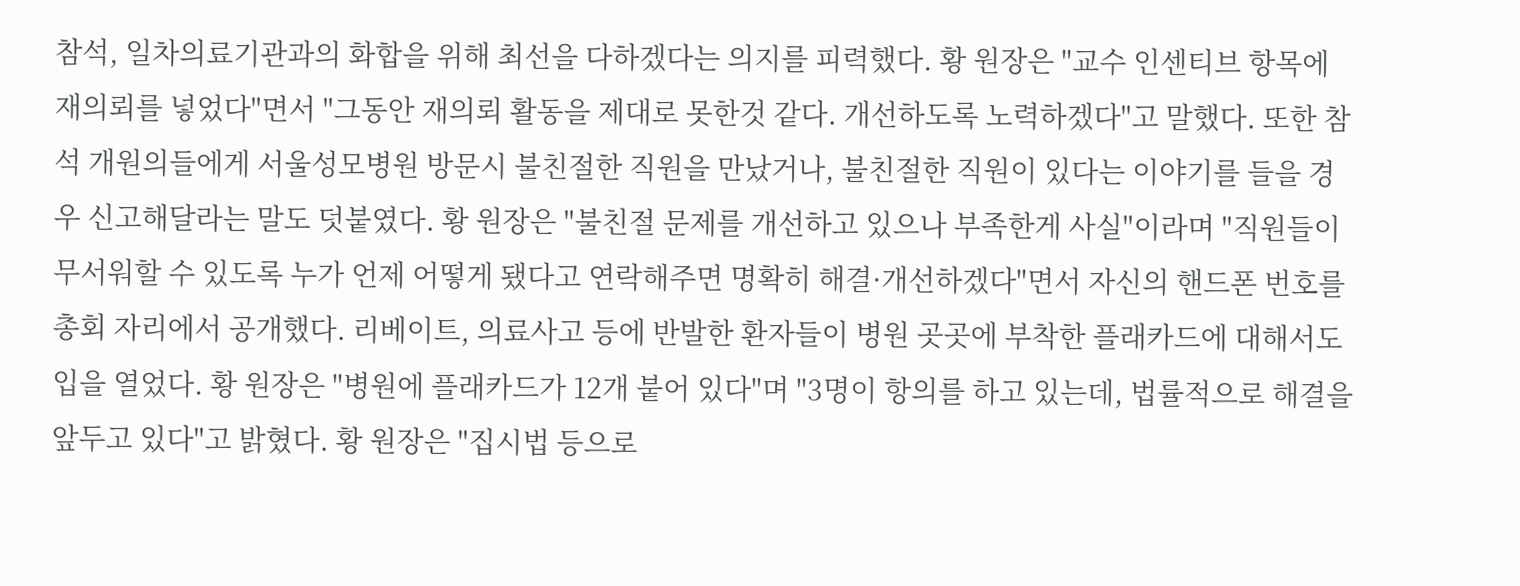참석, 일차의료기관과의 화합을 위해 최선을 다하겠다는 의지를 피력했다. 황 원장은 "교수 인센티브 항목에 재의뢰를 넣었다"면서 "그동안 재의뢰 활동을 제대로 못한것 같다. 개선하도록 노력하겠다"고 말했다. 또한 참석 개원의들에게 서울성모병원 방문시 불친절한 직원을 만났거나, 불친절한 직원이 있다는 이야기를 들을 경우 신고해달라는 말도 덧붙였다. 황 원장은 "불친절 문제를 개선하고 있으나 부족한게 사실"이라며 "직원들이 무서워할 수 있도록 누가 언제 어떻게 됐다고 연락해주면 명확히 해결·개선하겠다"면서 자신의 핸드폰 번호를 총회 자리에서 공개했다. 리베이트, 의료사고 등에 반발한 환자들이 병원 곳곳에 부착한 플래카드에 대해서도 입을 열었다. 황 원장은 "병원에 플래카드가 12개 붙어 있다"며 "3명이 항의를 하고 있는데, 법률적으로 해결을 앞두고 있다"고 밝혔다. 황 원장은 "집시법 등으로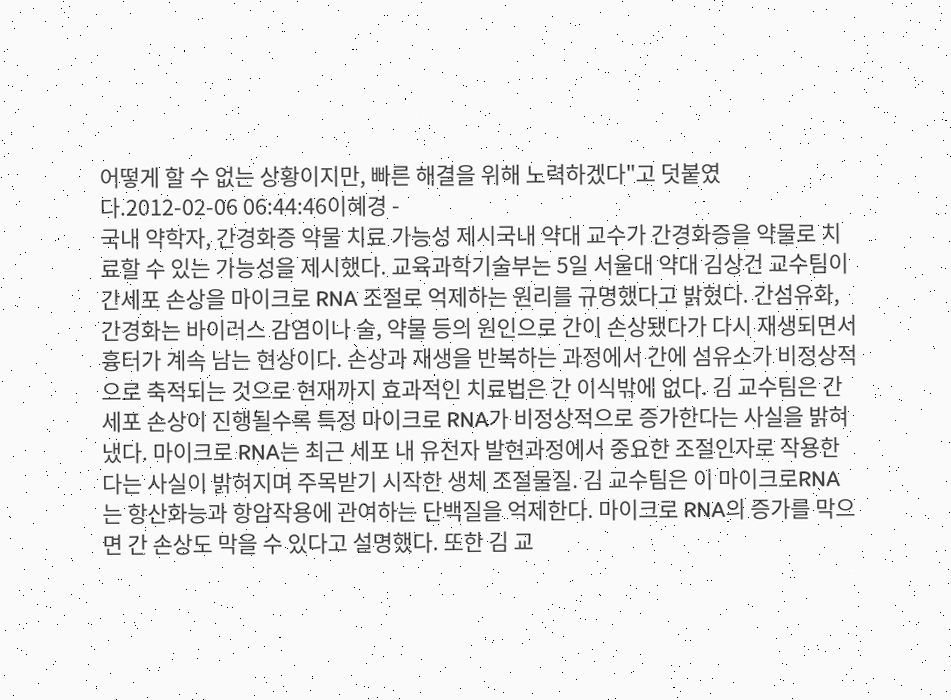어떻게 할 수 없는 상황이지만, 빠른 해결을 위해 노력하겠다"고 덧붙였다.2012-02-06 06:44:46이혜경 -
국내 약학자, 간경화증 약물 치료 가능성 제시국내 약대 교수가 간경화증을 약물로 치료할 수 있는 가능성을 제시했다. 교육과학기술부는 5일 서울대 약대 김상건 교수팀이 간세포 손상을 마이크로 RNA 조절로 억제하는 원리를 규명했다고 밝혔다. 간섬유화, 간경화는 바이러스 감염이나 술, 약물 등의 원인으로 간이 손상됐다가 다시 재생되면서 흉터가 계속 남는 현상이다. 손상과 재생을 반복하는 과정에서 간에 섬유소가 비정상적으로 축적되는 것으로 현재까지 효과적인 치료법은 간 이식밖에 없다. 김 교수팀은 간세포 손상이 진행될수록 특정 마이크로 RNA가 비정상적으로 증가한다는 사실을 밝혀냈다. 마이크로 RNA는 최근 세포 내 유전자 발현과정에서 중요한 조절인자로 작용한다는 사실이 밝혀지며 주목받기 시작한 생체 조절물질. 김 교수팀은 이 마이크로RNA는 항산화능과 항암작용에 관여하는 단백질을 억제한다. 마이크로 RNA의 증가를 막으면 간 손상도 막을 수 있다고 설명했다. 또한 김 교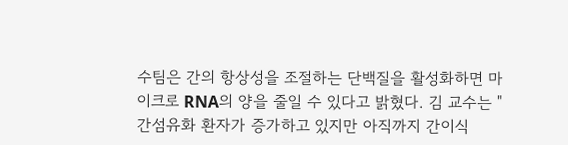수팀은 간의 항상성을 조절하는 단백질을 활성화하면 마이크로 RNA의 양을 줄일 수 있다고 밝혔다. 김 교수는 "간섬유화 환자가 증가하고 있지만 아직까지 간이식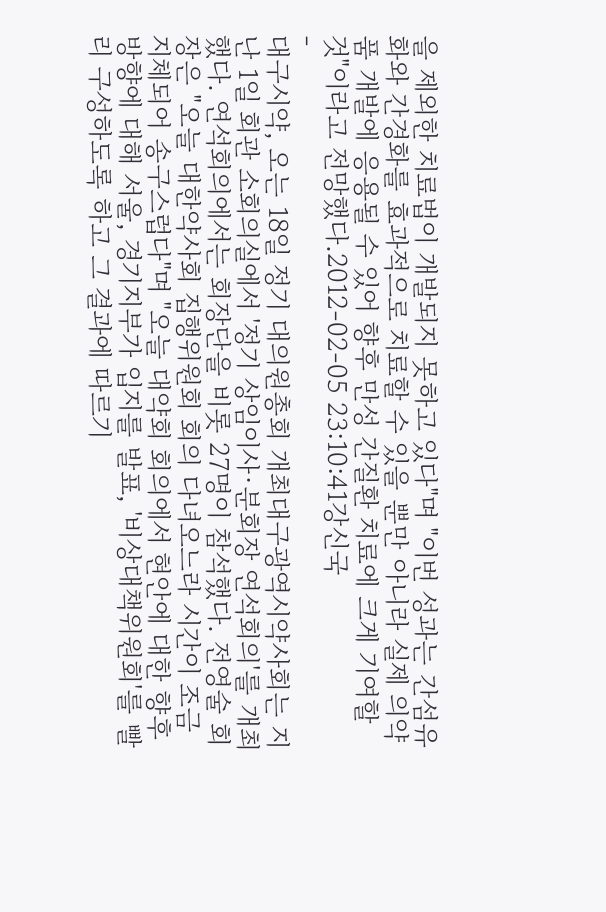을 제외한 치료법이 개발되지 못하고 있다"며 "이번 성과는 간섬유화와 간경화를 효과적으로 치료할 수 있을 뿐만 아니라 실제 의약품 개발에 응용될 수 있어 향후 만성 간질환 치료에 크게 기여할 것"이라고 전망했다.2012-02-05 23:10:41강신국
-
대구시약, 오는 18일 정기 대의원총회 개최대구광역시약사회는 지난 1일 회관 소회의실에서 '정기 상임이사·분회장 연석회의'를 개최했다. 연석회의에서는 회장단을 비롯 27명이 참석했다. 전영술 회장은 "오늘 대한약사회 집행위원회 회의 다녀오느라 시간이 조금 지체되어 송구스럽다"며 "오늘 대약회 회의에서 현안에 대한 향후 방향에 대해 서울, 경기지부가 입지를 발표, '비상대책위원회'를 빨리 구성하도록 하고 그 결과에 따르기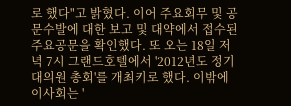로 했다"고 밝혔다. 이어 주요회무 및 공문수발에 대한 보고 및 대약에서 접수된 주요공문을 확인했다. 또 오는 18일 저녁 7시 그랜드호텔에서 '2012년도 정기 대의원 총회'를 개최키로 했다. 이밖에 이사회는 '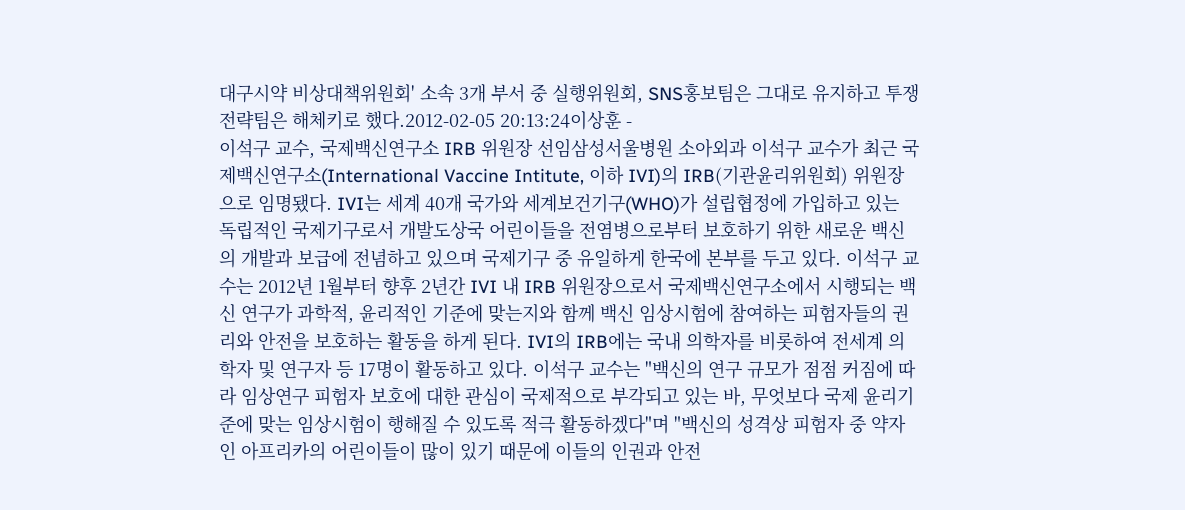대구시약 비상대책위원회' 소속 3개 부서 중 실행위원회, SNS홍보팀은 그대로 유지하고 투쟁전략팀은 해체키로 했다.2012-02-05 20:13:24이상훈 -
이석구 교수, 국제백신연구소 IRB 위원장 선임삼성서울병원 소아외과 이석구 교수가 최근 국제백신연구소(International Vaccine Intitute, 이하 IVI)의 IRB(기관윤리위원회) 위원장으로 임명됐다. IVI는 세계 40개 국가와 세계보건기구(WHO)가 설립협정에 가입하고 있는 독립적인 국제기구로서 개발도상국 어린이들을 전염병으로부터 보호하기 위한 새로운 백신의 개발과 보급에 전념하고 있으며 국제기구 중 유일하게 한국에 본부를 두고 있다. 이석구 교수는 2012년 1월부터 향후 2년간 IVI 내 IRB 위원장으로서 국제백신연구소에서 시행되는 백신 연구가 과학적, 윤리적인 기준에 맞는지와 함께 백신 임상시험에 참여하는 피험자들의 권리와 안전을 보호하는 활동을 하게 된다. IVI의 IRB에는 국내 의학자를 비롯하여 전세계 의학자 및 연구자 등 17명이 활동하고 있다. 이석구 교수는 "백신의 연구 규모가 점점 커짐에 따라 임상연구 피험자 보호에 대한 관심이 국제적으로 부각되고 있는 바, 무엇보다 국제 윤리기준에 맞는 임상시험이 행해질 수 있도록 적극 활동하겠다"며 "백신의 성격상 피험자 중 약자인 아프리카의 어린이들이 많이 있기 때문에 이들의 인권과 안전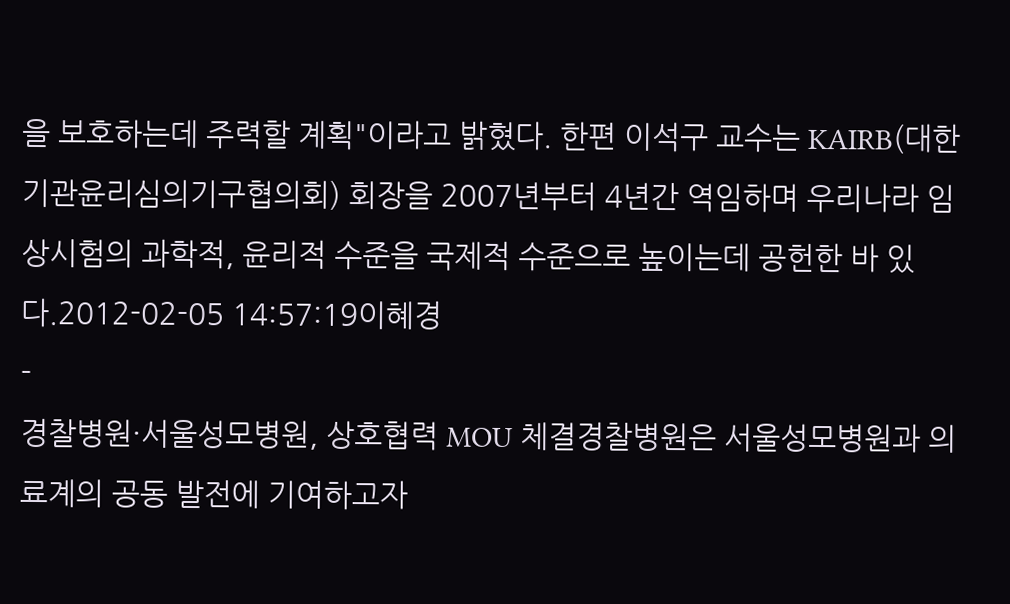을 보호하는데 주력할 계획"이라고 밝혔다. 한편 이석구 교수는 KAIRB(대한기관윤리심의기구협의회) 회장을 2007년부터 4년간 역임하며 우리나라 임상시험의 과학적, 윤리적 수준을 국제적 수준으로 높이는데 공헌한 바 있다.2012-02-05 14:57:19이혜경
-
경찰병원·서울성모병원, 상호협력 MOU 체결경찰병원은 서울성모병원과 의료계의 공동 발전에 기여하고자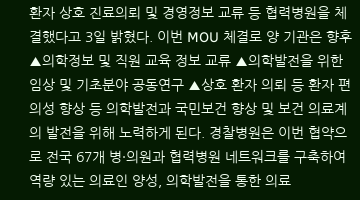환자 상호 진료의뢰 및 경영정보 교류 등 협력병원을 체결했다고 3일 밝혔다. 이번 MOU 체결로 양 기관은 향후 ▲의학정보 및 직원 교육 정보 교류 ▲의학발전을 위한 임상 및 기초분야 공동연구 ▲상호 환자 의뢰 등 환자 편의성 향상 등 의학발전과 국민보건 향상 및 보건 의료계의 발전을 위해 노력하게 된다. 경찰병원은 이번 협약으로 전국 67개 병·의원과 협력병원 네트워크를 구축하여 역량 있는 의료인 양성, 의학발전을 통한 의료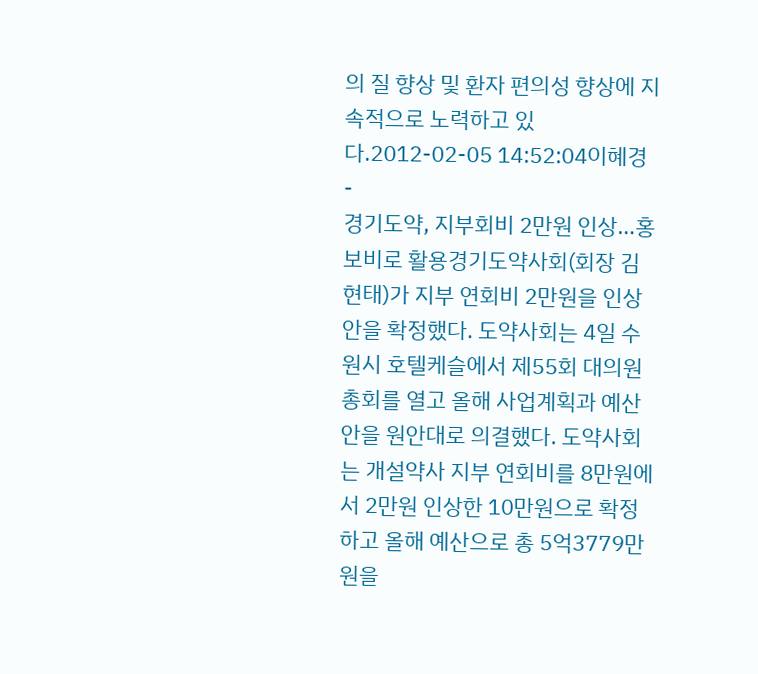의 질 향상 및 환자 편의성 향상에 지속적으로 노력하고 있다.2012-02-05 14:52:04이혜경 -
경기도약, 지부회비 2만원 인상…홍보비로 활용경기도약사회(회장 김현태)가 지부 연회비 2만원을 인상안을 확정했다. 도약사회는 4일 수원시 호텔케슬에서 제55회 대의원 총회를 열고 올해 사업계획과 예산안을 원안대로 의결했다. 도약사회는 개설약사 지부 연회비를 8만원에서 2만원 인상한 10만원으로 확정하고 올해 예산으로 총 5억3779만원을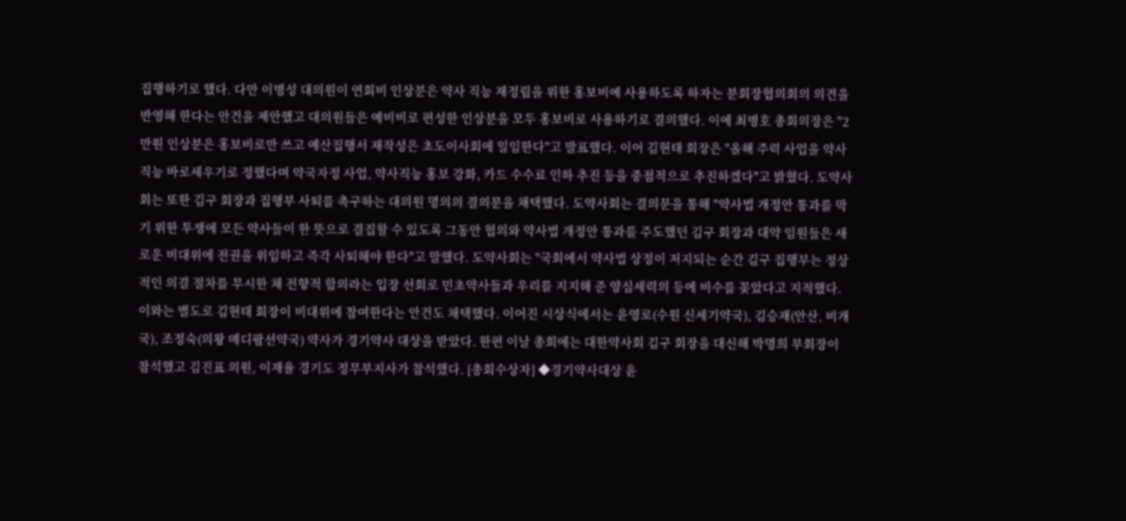집행하기로 했다. 다만 이병성 대의원이 연회비 인상분은 약사 직능 재정립을 위한 홍보비에 사용하도록 하자는 분회장협의회의 의견을 반영해 한다는 안건을 제안했고 대의원들은 예비비로 편성한 인상분을 모두 홍보비로 사용하기로 결의했다. 이에 최병호 총회의장은 "2만원 인상분은 홍보비로만 쓰고 예산집행서 재작성은 초도이사회에 일임한다"고 발표했다. 이어 김현태 회장은 "올해 주력 사업을 약사 직능 바로세우기로 정했다며 약국자정 사업, 약사직능 홍보 강화, 카드 수수료 인하 추진 등을 중점적으로 추진하겠다"고 밝혔다. 도약사회는 또한 김구 회장과 집행부 사퇴를 촉구하는 대의원 명의의 결의문을 채택했다. 도약사회는 결의문을 통해 "약사법 개정안 통과를 막기 위한 투쟁에 모든 약사들이 한 뜻으로 결집할 수 있도록 그동안 협의와 약사법 개정안 통과를 주도했던 김구 회장과 대약 임원들은 새로운 비대위에 전권을 위임하고 즉각 사퇴해야 한다"고 말했다. 도약사회는 "국회에서 약사법 상정이 저지되는 순간 김구 집행부는 정상적인 의결 절차를 무시한 채 전향적 합의라는 입장 선회로 민초약사들과 우리를 지지해 준 양심세력의 등에 비수를 꽂았다고 지적했다. 이와는 별도로 김현태 회장이 비대위에 참여한다는 안건도 채택했다. 이어진 시상식에서는 윤영로(수원 신세기약국), 김승재(안산, 비개국), 조정숙(의왕 메디팜선약국) 약사가 경기약사 대상을 받았다. 한편 이날 총회에는 대한약사회 김구 회장을 대신해 박명희 부회장이 참석했고 김진표 의원, 이재율 경기도 정무부지사가 참석했다. [총회수상자] ◆경기약사대상 윤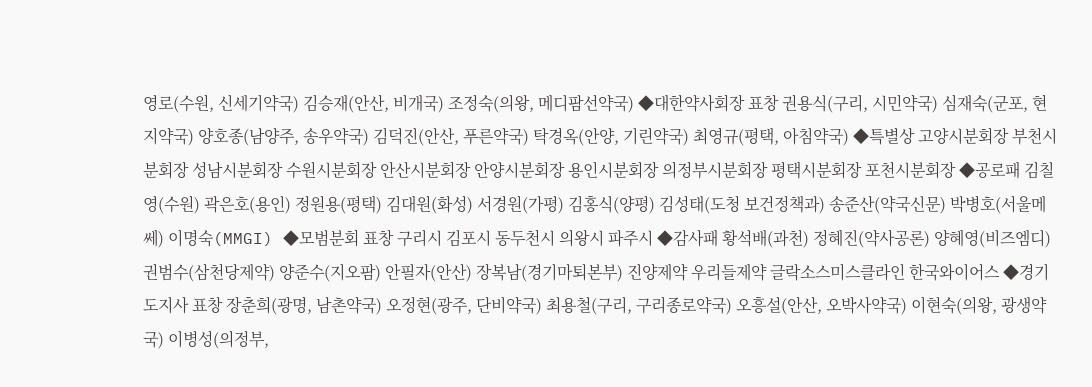영로(수원, 신세기약국) 김승재(안산, 비개국) 조정숙(의왕, 메디팜선약국) ◆대한약사회장 표창 권용식(구리, 시민약국) 심재숙(군포, 현지약국) 양호종(남양주, 송우약국) 김덕진(안산, 푸른약국) 탁경옥(안양, 기린약국) 최영규(평택, 아침약국) ◆특별상 고양시분회장 부천시분회장 성남시분회장 수원시분회장 안산시분회장 안양시분회장 용인시분회장 의정부시분회장 평택시분회장 포천시분회장 ◆공로패 김칠영(수원) 곽은호(용인) 정원용(평택) 김대원(화성) 서경원(가평) 김홍식(양평) 김성태(도청 보건정책과) 송준산(약국신문) 박병호(서울메쎄) 이명숙(MMGI) ◆모범분회 표창 구리시 김포시 동두천시 의왕시 파주시 ◆감사패 황석배(과천) 정혜진(약사공론) 양혜영(비즈엠디) 권범수(삼천당제약) 양준수(지오팜) 안필자(안산) 장복남(경기마퇴본부) 진양제약 우리들제약 글락소스미스클라인 한국와이어스 ◆경기도지사 표창 장춘희(광명, 남촌약국) 오정현(광주, 단비약국) 최용철(구리, 구리종로약국) 오흥설(안산, 오박사약국) 이현숙(의왕, 광생약국) 이병성(의정부,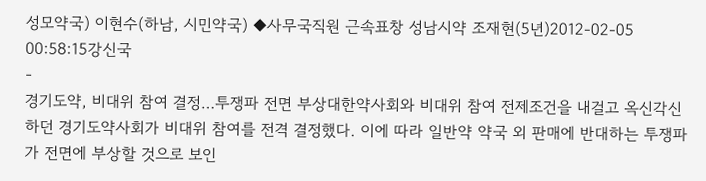성모약국) 이현수(하남, 시민약국) ◆사무국직원 근속표창 성남시약 조재현(5년)2012-02-05 00:58:15강신국
-
경기도약, 비대위 참여 결정…투쟁파 전면 부상대한약사회와 비대위 참여 전제조건을 내걸고 옥신각신 하던 경기도약사회가 비대위 참여를 전격 결정했다. 이에 따라 일반약 약국 외 판매에 반대하는 투쟁파가 전면에 부상할 것으로 보인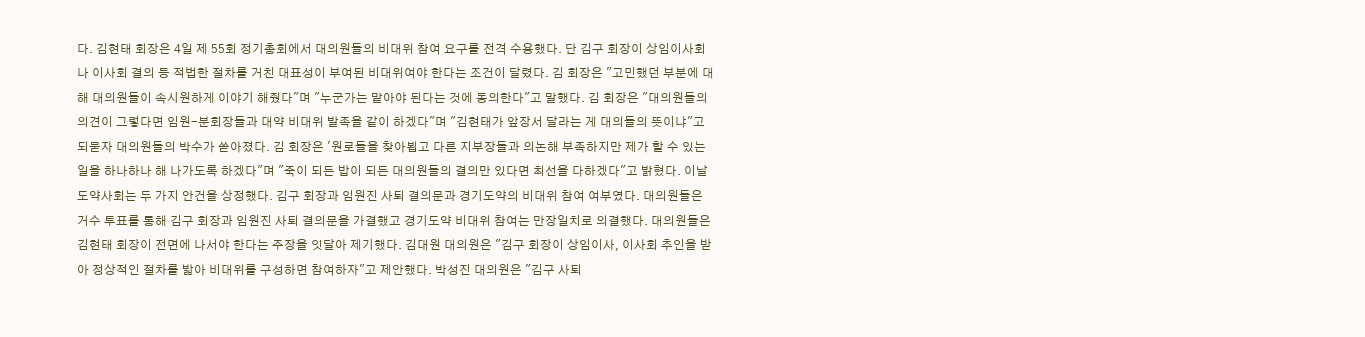다. 김현태 회장은 4일 제 55회 정기총회에서 대의원들의 비대위 참여 요구를 전격 수용했다. 단 김구 회장이 상임이사회나 이사회 결의 등 적법한 절차를 거친 대표성이 부여된 비대위여야 한다는 조건이 달렸다. 김 회장은 "고민했던 부분에 대해 대의원들이 속시원하게 이야기 해줬다"며 "누군가는 맡아야 된다는 것에 동의한다"고 말했다. 김 회장은 "대의원들의 의견이 그렇다면 임원-분회장들과 대약 비대위 발족을 같이 하겠다"며 "김현태가 앞장서 달라는 게 대의들의 뜻이냐"고 되묻자 대의원들의 박수가 쏟아졌다. 김 회장은 '원로들을 찾아뵙고 다른 지부장들과 의논해 부족하지만 제가 할 수 있는 일을 하나하나 해 나가도록 하겠다"며 "죽이 되든 밥이 되든 대의원들의 결의만 있다면 최선을 다하겠다"고 밝혔다. 이날 도약사회는 두 가지 안건을 상정했다. 김구 회장과 임원진 사퇴 결의문과 경기도약의 비대위 참여 여부였다. 대의원들은 거수 투표를 통해 김구 회장과 임원진 사퇴 결의문을 가결했고 경기도약 비대위 참여는 만장일치로 의결했다. 대의원들은 김현태 회장이 전면에 나서야 한다는 주장을 잇달아 제기했다. 김대원 대의원은 "김구 회장이 상임이사, 이사회 추인을 받아 정상적인 절차를 밟아 비대위를 구성하면 참여하자"고 제안했다. 박성진 대의원은 "김구 사퇴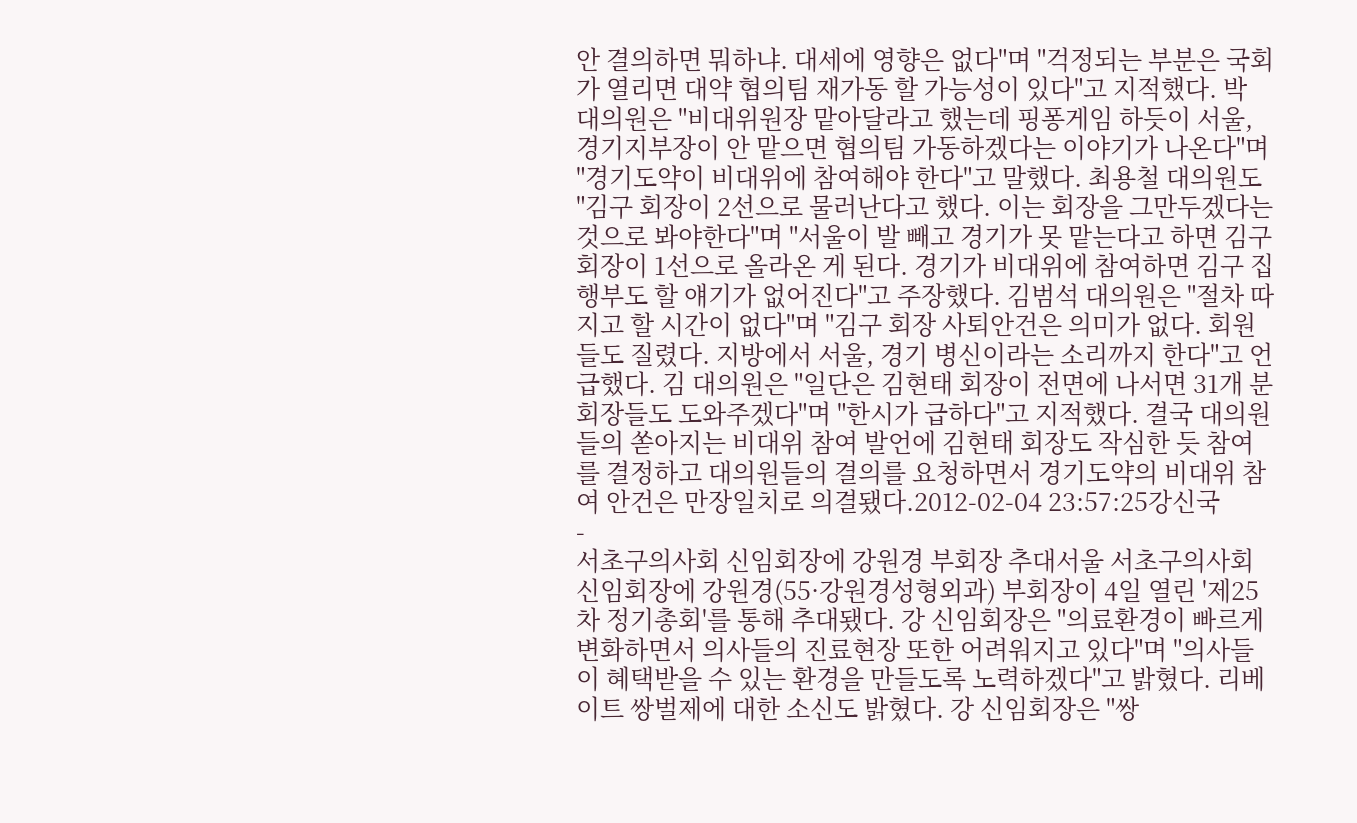안 결의하면 뭐하냐. 대세에 영향은 없다"며 "걱정되는 부분은 국회가 열리면 대약 협의팀 재가동 할 가능성이 있다"고 지적했다. 박 대의원은 "비대위원장 맡아달라고 했는데 핑퐁게임 하듯이 서울, 경기지부장이 안 맡으면 협의팀 가동하겠다는 이야기가 나온다"며 "경기도약이 비대위에 참여해야 한다"고 말했다. 최용철 대의원도 "김구 회장이 2선으로 물러난다고 했다. 이는 회장을 그만두겠다는 것으로 봐야한다"며 "서울이 발 빼고 경기가 못 맡는다고 하면 김구 회장이 1선으로 올라온 게 된다. 경기가 비대위에 참여하면 김구 집행부도 할 얘기가 없어진다"고 주장했다. 김범석 대의원은 "절차 따지고 할 시간이 없다"며 "김구 회장 사퇴안건은 의미가 없다. 회원들도 질렸다. 지방에서 서울, 경기 병신이라는 소리까지 한다"고 언급했다. 김 대의원은 "일단은 김현태 회장이 전면에 나서면 31개 분회장들도 도와주겠다"며 "한시가 급하다"고 지적했다. 결국 대의원들의 쏟아지는 비대위 참여 발언에 김현태 회장도 작심한 듯 참여를 결정하고 대의원들의 결의를 요청하면서 경기도약의 비대위 참여 안건은 만장일치로 의결됐다.2012-02-04 23:57:25강신국
-
서초구의사회 신임회장에 강원경 부회장 추대서울 서초구의사회 신임회장에 강원경(55·강원경성형외과) 부회장이 4일 열린 '제25차 정기총회'를 통해 추대됐다. 강 신임회장은 "의료환경이 빠르게 변화하면서 의사들의 진료현장 또한 어려워지고 있다"며 "의사들이 혜택받을 수 있는 환경을 만들도록 노력하겠다"고 밝혔다. 리베이트 쌍벌제에 대한 소신도 밝혔다. 강 신임회장은 "쌍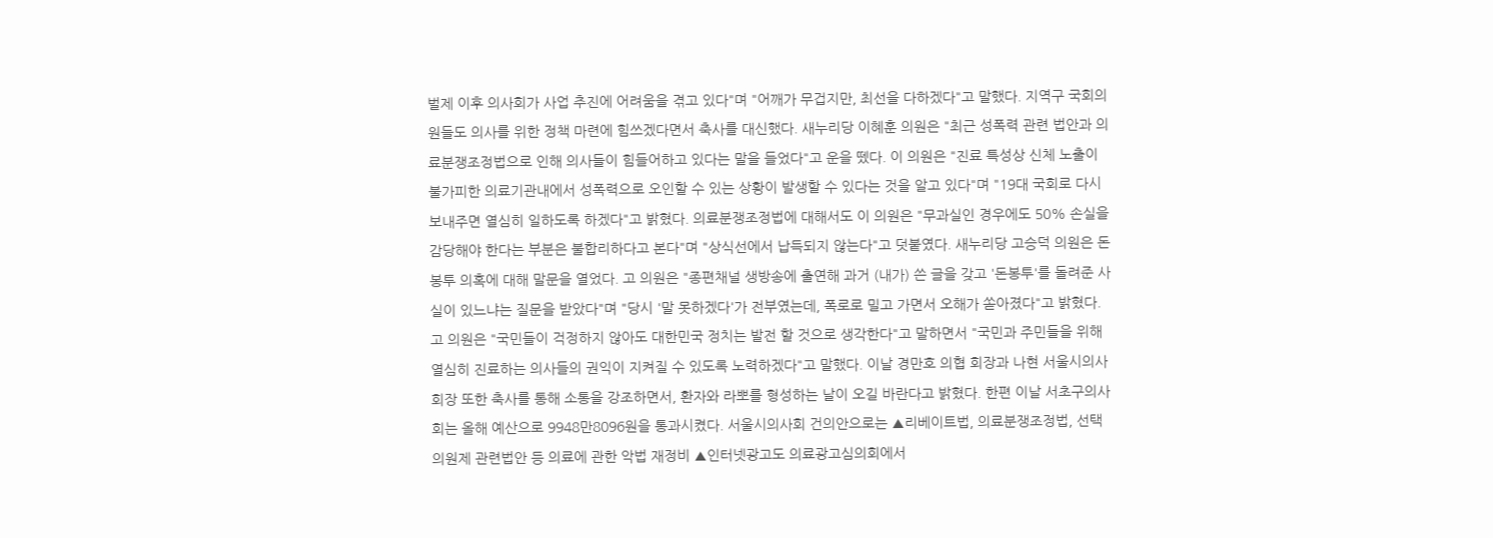벌제 이후 의사회가 사업 추진에 어려움을 겪고 있다"며 "어깨가 무겁지만, 최선을 다하겠다"고 말했다. 지역구 국회의원들도 의사를 위한 정책 마련에 힘쓰겠다면서 축사를 대신했다. 새누리당 이혜훈 의원은 "최근 성폭력 관련 법안과 의료분쟁조정법으로 인해 의사들이 힘들어하고 있다는 말을 들었다"고 운을 뗐다. 이 의원은 "진료 특성상 신체 노출이 불가피한 의료기관내에서 성폭력으로 오인할 수 있는 상황이 발생할 수 있다는 것을 알고 있다"며 "19대 국회로 다시 보내주면 열심히 일하도록 하겠다"고 밝혔다. 의료분쟁조정법에 대해서도 이 의원은 "무과실인 경우에도 50% 손실을 감당해야 한다는 부분은 불합리하다고 본다"며 "상식선에서 납득되지 않는다"고 덧붙였다. 새누리당 고승덕 의원은 돈봉투 의혹에 대해 말문을 열었다. 고 의원은 "종편채널 생방송에 출연해 과거 (내가) 쓴 글을 갖고 '돈봉투'를 돌려준 사실이 있느냐는 질문을 받았다"며 "당시 '말 못하겠다'가 전부였는데, 폭로로 밀고 가면서 오해가 쏟아졌다"고 밝혔다. 고 의원은 "국민들이 걱정하지 않아도 대한민국 정치는 발전 할 것으로 생각한다"고 말하면서 "국민과 주민들을 위해 열심히 진료하는 의사들의 권익이 지켜질 수 있도록 노력하겠다"고 말했다. 이날 경만호 의협 회장과 나현 서울시의사회장 또한 축사를 통해 소통을 강조하면서, 환자와 라뽀를 형성하는 날이 오길 바란다고 밝혔다. 한편 이날 서초구의사회는 올해 예산으로 9948만8096원을 통과시켰다. 서울시의사회 건의안으로는 ▲리베이트법, 의료분쟁조정법, 선택의원제 관련법안 등 의료에 관한 악법 재정비 ▲인터넷광고도 의료광고심의회에서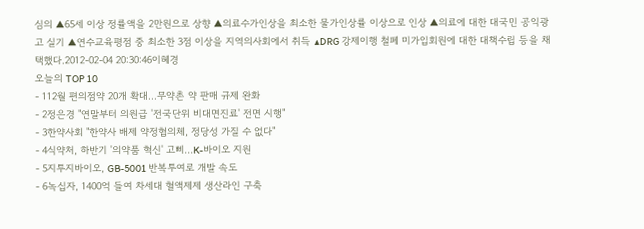심의 ▲65세 이상 정률액을 2만원으로 상향 ▲의료수가인상을 최소한 물가인상률 이상으로 인상 ▲의료에 대한 대국민 공익광고 실기 ▲연수교육평점 중 최소한 3점 이상을 지역의사회에서 취득 ▲DRG 강제이행 철폐 미가입회원에 대한 대책수립 등을 채택했다.2012-02-04 20:30:46이혜경
오늘의 TOP 10
- 112월 편의점약 20개 확대…무약촌 약 판매 규제 완화
- 2정은경 "연말부터 의원급 '전국단위 비대면진료' 전면 시행"
- 3한약사회 "한약사 배제 약정협의체, 정당성 가질 수 없다"
- 4식약처, 하반기 '의약품 혁신' 고삐…K-바이오 지원
- 5지투지바이오, GB-5001 반복투여로 개발 속도
- 6녹십자, 1400억 들여 차세대 혈액제제 생산라인 구축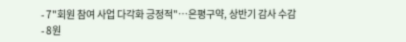- 7"회원 참여 사업 다각화 긍정적"…은평구약, 상반기 감사 수감
- 8원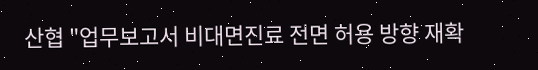산협 "업무보고서 비대면진료 전면 허용 방향 재확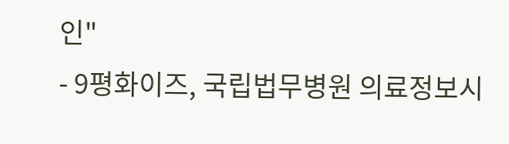인"
- 9평화이즈, 국립법무병원 의료정보시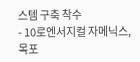스템 구축 착수
- 10로엔서지컬 자메닉스, 목포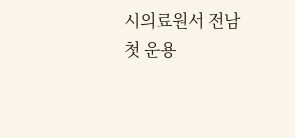시의료원서 전남 첫 운용